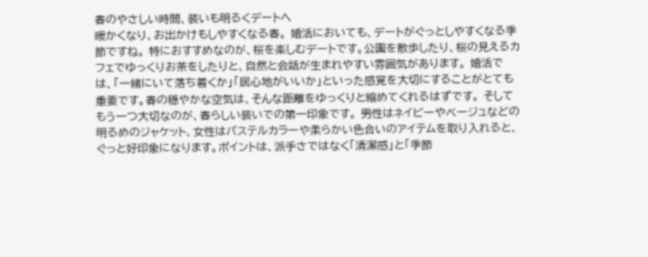春のやさしい時間、装いも明るくデートへ
暖かくなり、お出かけもしやすくなる春。 婚活においても、デートがぐっとしやすくなる季節ですね。 特におすすめなのが、桜を楽しむデートです。公園を散歩したり、桜の見えるカフェでゆっくりお茶をしたりと、自然と会話が生まれやすい雰囲気があります。 婚活では、「一緒にいて落ち着くか」「居心地がいいか」といった感覚を大切にすることがとても重要です。春の穏やかな空気は、そんな距離をゆっくりと縮めてくれるはずです。 そしてもう一つ大切なのが、春らしい装いでの第一印象です。 男性はネイビーやベージュなどの明るめのジャケット、女性はパステルカラーや柔らかい色合いのアイテムを取り入れると、ぐっと好印象になります。ポイントは、派手さではなく「清潔感」と「季節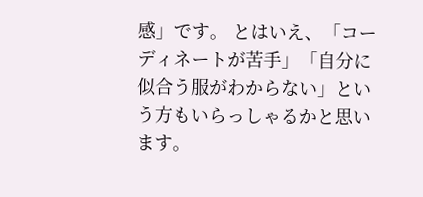感」です。 とはいえ、「コーディネートが苦手」「自分に似合う服がわからない」という方もいらっしゃるかと思います。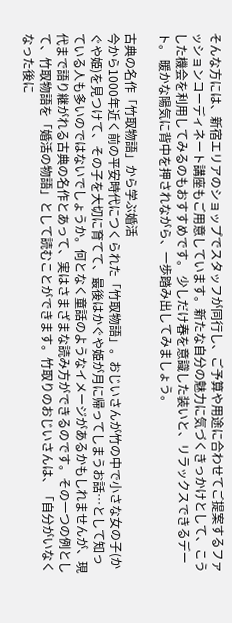そんな方には、新宿エリアのショップでスタッフが同行し、ご予算や用途に合わせてご提案するファッションコーディネート講座もご用意しています。新たな自分の魅力に気づくきっかけとして、こうした機会を利用してみるのもおすすめです。 少しだけ春を意識した装いと、リラックスできるデート。 暖かな陽気に背中を押されながら、一歩踏み出してみましょう。

古典の名作「⽵取物語」から学ぶ婚活
今から1000年近く前の平安時代につくられた「⽵取物語」。おじいさんが⽵の中で⼩さな⼥の⼦(かぐや姫)を⾒つけて、その⼦を⼤切に育てて、最後はかぐや姫が⽉に帰ってしまうお話…として知っている⼈も多いのではないでしょうか。何となく童話のようなイメージがあるかもしれませんが、現代まで語り継がれる古典の名作とあって、実はさまざまな読み⽅ができるのです。その⼀つの例として、⽵取物語を「婚活の物語」として読むことができます。⽵取りのおじいさんは、「⾃分がいなくなった後に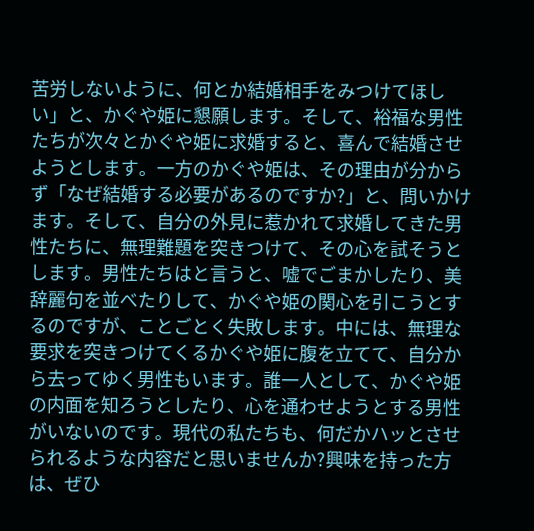苦労しないように、何とか結婚相⼿をみつけてほしい」と、かぐや姫に懇願します。そして、裕福な男性たちが次々とかぐや姫に求婚すると、喜んで結婚させようとします。⼀⽅のかぐや姫は、その理由が分からず「なぜ結婚する必要があるのですか?」と、問いかけます。そして、⾃分の外⾒に惹かれて求婚してきた男性たちに、無理難題を突きつけて、その⼼を試そうとします。男性たちはと⾔うと、嘘でごまかしたり、美辞麗句を並べたりして、かぐや姫の関⼼を引こうとするのですが、ことごとく失敗します。中には、無理な要求を突きつけてくるかぐや姫に腹を⽴てて、⾃分から去ってゆく男性もいます。誰⼀⼈として、かぐや姫の内⾯を知ろうとしたり、⼼を通わせようとする男性がいないのです。現代の私たちも、何だかハッとさせられるような内容だと思いませんか?興味を持った⽅は、ぜひ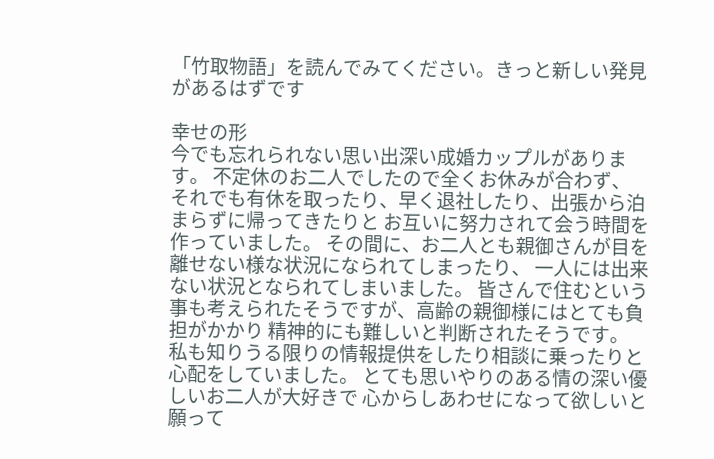「⽵取物語」を読んでみてください。きっと新しい発⾒があるはずです

幸せの形
今でも忘れられない思い出深い成婚カップルがあります。 不定休のお二人でしたので全くお休みが合わず、 それでも有休を取ったり、早く退社したり、出張から泊まらずに帰ってきたりと お互いに努力されて会う時間を作っていました。 その間に、お二人とも親御さんが目を離せない様な状況になられてしまったり、 一人には出来ない状況となられてしまいました。 皆さんで住むという事も考えられたそうですが、高齢の親御様にはとても負担がかかり 精神的にも難しいと判断されたそうです。 私も知りうる限りの情報提供をしたり相談に乗ったりと心配をしていました。 とても思いやりのある情の深い優しいお二人が大好きで 心からしあわせになって欲しいと願って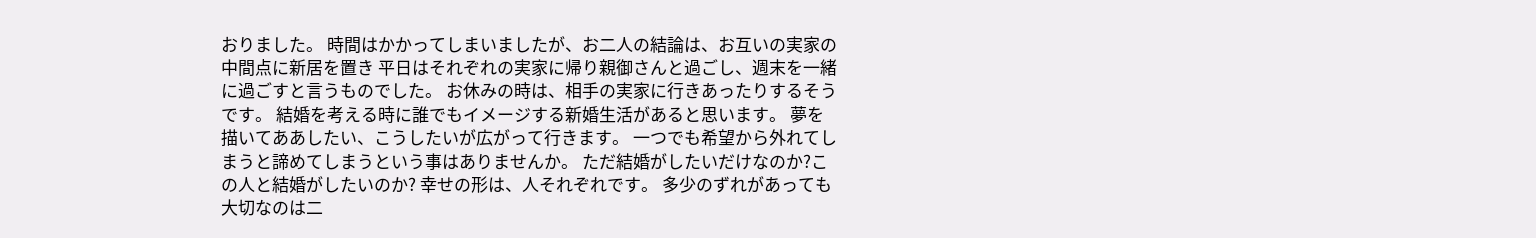おりました。 時間はかかってしまいましたが、お二人の結論は、お互いの実家の中間点に新居を置き 平日はそれぞれの実家に帰り親御さんと過ごし、週末を一緒に過ごすと言うものでした。 お休みの時は、相手の実家に行きあったりするそうです。 結婚を考える時に誰でもイメージする新婚生活があると思います。 夢を描いてああしたい、こうしたいが広がって行きます。 一つでも希望から外れてしまうと諦めてしまうという事はありませんか。 ただ結婚がしたいだけなのか?この人と結婚がしたいのか? 幸せの形は、人それぞれです。 多少のずれがあっても大切なのは二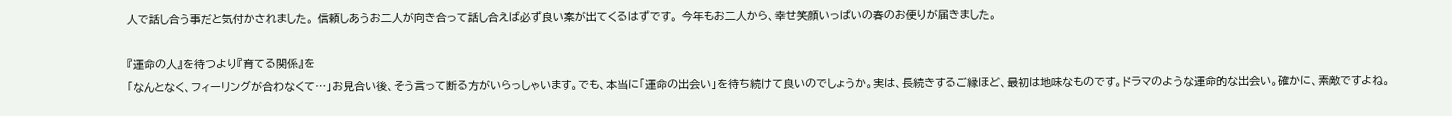人で話し合う事だと気付かされました。 信頼しあうお二人が向き合って話し合えば必ず良い案が出てくるはずです。 今年もお二人から、幸せ笑顔いっぱいの春のお便りが届きました。

『運命の人』を待つより『育てる関係』を
「なんとなく、フィーリングが合わなくて…」お見合い後、そう言って断る方がいらっしゃいます。でも、本当に「運命の出会い」を待ち続けて良いのでしょうか。実は、長続きするご縁ほど、最初は地味なものです。ドラマのような運命的な出会い。確かに、素敵ですよね。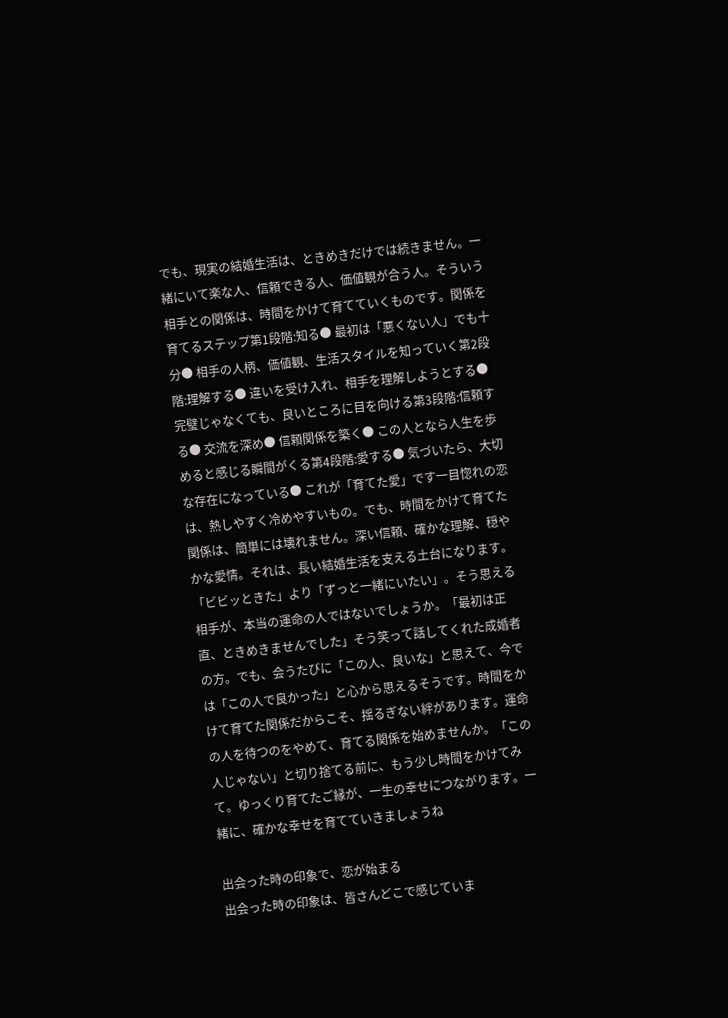でも、現実の結婚生活は、ときめきだけでは続きません。一緒にいて楽な人、信頼できる人、価値観が合う人。そういう相手との関係は、時間をかけて育てていくものです。関係を育てるステップ第1段階:知る● 最初は「悪くない人」でも十分● 相手の人柄、価値観、生活スタイルを知っていく第2段階:理解する● 違いを受け入れ、相手を理解しようとする● 完璧じゃなくても、良いところに目を向ける第3段階:信頼する● 交流を深め● 信頼関係を築く● この人となら人生を歩めると感じる瞬間がくる第4段階:愛する● 気づいたら、大切な存在になっている● これが「育てた愛」です一目惚れの恋は、熱しやすく冷めやすいもの。でも、時間をかけて育てた関係は、簡単には壊れません。深い信頼、確かな理解、穏やかな愛情。それは、長い結婚生活を支える土台になります。「ビビッときた」より「ずっと一緒にいたい」。そう思える相手が、本当の運命の人ではないでしょうか。「最初は正直、ときめきませんでした」そう笑って話してくれた成婚者の方。でも、会うたびに「この人、良いな」と思えて、今では「この人で良かった」と心から思えるそうです。時間をかけて育てた関係だからこそ、揺るぎない絆があります。運命の人を待つのをやめて、育てる関係を始めませんか。「この人じゃない」と切り捨てる前に、もう少し時間をかけてみて。ゆっくり育てたご縁が、一生の幸せにつながります。一緒に、確かな幸せを育てていきましょうね

出会った時の印象で、恋が始まる
出会った時の印象は、皆さんどこで感じていま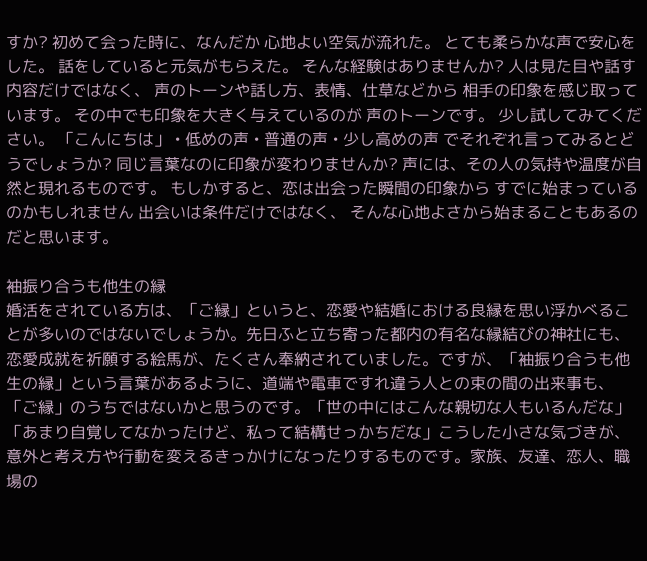すか? 初めて会った時に、なんだか 心地よい空気が流れた。 とても柔らかな声で安心をした。 話をしていると元気がもらえた。 そんな経験はありませんか? 人は見た目や話す内容だけではなく、 声のトーンや話し方、表情、仕草などから 相手の印象を感じ取っています。 その中でも印象を大きく与えているのが 声のトーンです。 少し試してみてください。 「こんにちは」 • 低めの声 • 普通の声 • 少し高めの声 でそれぞれ言ってみるとどうでしょうか? 同じ言葉なのに印象が変わりませんか? 声には、その人の気持や温度が自然と現れるものです。 もしかすると、恋は出会った瞬間の印象から すでに始まっているのかもしれません 出会いは条件だけではなく、 そんな心地よさから始まることもあるのだと思います。

袖振り合うも他生の縁
婚活をされている方は、「ご縁」というと、恋愛や結婚における良縁を思い浮かべることが多いのではないでしょうか。先日ふと立ち寄った都内の有名な縁結びの神社にも、恋愛成就を祈願する絵馬が、たくさん奉納されていました。ですが、「袖振り合うも他生の縁」という言葉があるように、道端や電車ですれ違う人との束の間の出来事も、「ご縁」のうちではないかと思うのです。「世の中にはこんな親切な人もいるんだな」「あまり自覚してなかったけど、私って結構せっかちだな」こうした小さな気づきが、意外と考え方や行動を変えるきっかけになったりするものです。家族、友達、恋人、職場の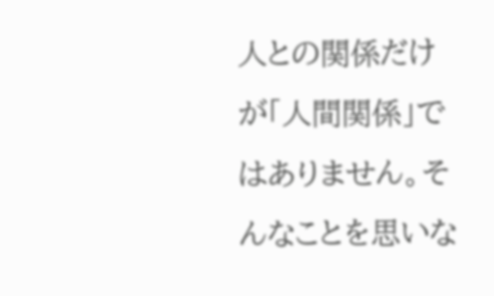人との関係だけが「人間関係」ではありません。そんなことを思いな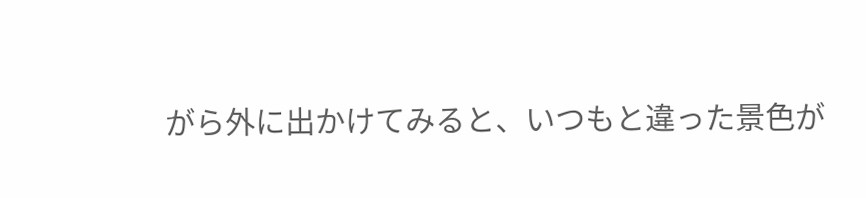がら外に出かけてみると、いつもと違った景色が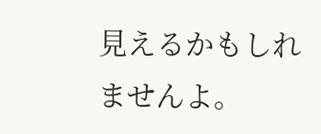見えるかもしれませんよ。